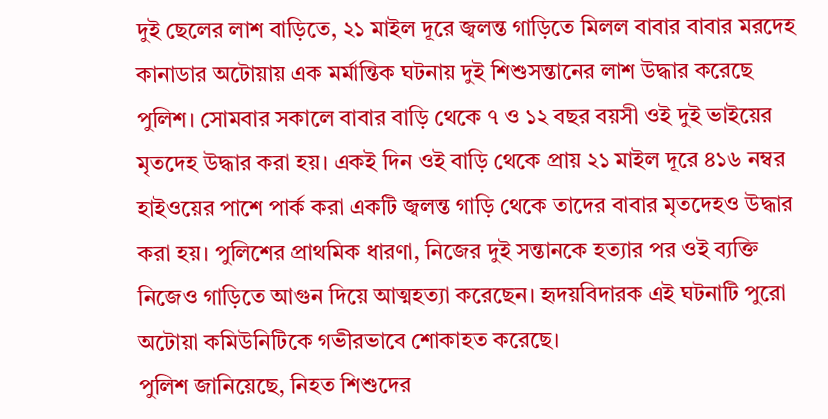দুই ছেলের লাশ বাড়িতে, ২১ মাইল দূরে জ্বলন্ত গাড়িতে মিলল বাবার বাবার মরদেহ
কানাডার অটোয়ায় এক মর্মান্তিক ঘটনায় দুই শিশুসন্তানের লাশ উদ্ধার করেছে পুলিশ। সোমবার সকালে বাবার বাড়ি থেকে ৭ ও ১২ বছর বয়সী ওই দুই ভাইয়ের মৃতদেহ উদ্ধার করা হয়। একই দিন ওই বাড়ি থেকে প্রায় ২১ মাইল দূরে ৪১৬ নম্বর হাইওয়ের পাশে পার্ক করা একটি জ্বলন্ত গাড়ি থেকে তাদের বাবার মৃতদেহও উদ্ধার করা হয়। পুলিশের প্রাথমিক ধারণা, নিজের দুই সন্তানকে হত্যার পর ওই ব্যক্তি নিজেও গাড়িতে আগুন দিয়ে আত্মহত্যা করেছেন। হৃদয়বিদারক এই ঘটনাটি পুরো অটোয়া কমিউনিটিকে গভীরভাবে শোকাহত করেছে।
পুলিশ জানিয়েছে, নিহত শিশুদের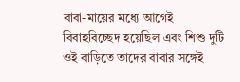বাবা-মায়ের মধ্যে আগেই বিবাহবিচ্ছেদ হয়েছিল এবং শিশু দুটি ওই বাড়িতে তাদের বাবার সঙ্গেই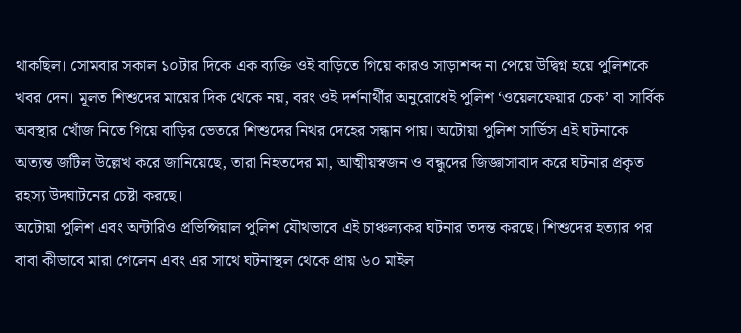থাকছিল। সোমবার সকাল ১০টার দিকে এক ব্যক্তি ওই বাড়িতে গিয়ে কারও সাড়াশব্দ না পেয়ে উদ্বিগ্ন হয়ে পুলিশকে খবর দেন। মূলত শিশুদের মায়ের দিক থেকে নয়, বরং ওই দর্শনার্থীর অনুরোধেই পুলিশ ‘ওয়েলফেয়ার চেক’ বা সার্বিক অবস্থার খোঁজ নিতে গিয়ে বাড়ির ভেতরে শিশুদের নিথর দেহের সন্ধান পায়। অটোয়া পুলিশ সার্ভিস এই ঘটনাকে অত্যন্ত জটিল উল্লেখ করে জানিয়েছে, তারা নিহতদের মা, আত্মীয়স্বজন ও বন্ধুদের জিজ্ঞাসাবাদ করে ঘটনার প্রকৃত রহস্য উদ্ঘাটনের চেষ্টা করছে।
অটোয়া পুলিশ এবং অন্টারিও প্রভিন্সিয়াল পুলিশ যৌথভাবে এই চাঞ্চল্যকর ঘটনার তদন্ত করছে। শিশুদের হত্যার পর বাবা কীভাবে মারা গেলেন এবং এর সাথে ঘটনাস্থল থেকে প্রায় ৬০ মাইল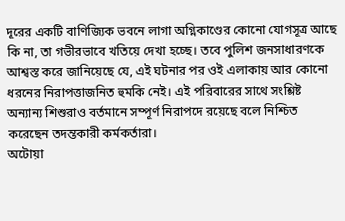দূরের একটি বাণিজ্যিক ভবনে লাগা অগ্নিকাণ্ডের কোনো যোগসূত্র আছে কি না, তা গভীরভাবে খতিয়ে দেখা হচ্ছে। তবে পুলিশ জনসাধারণকে আশ্বস্ত করে জানিয়েছে যে, এই ঘটনার পর ওই এলাকায় আর কোনো ধরনের নিরাপত্তাজনিত হুমকি নেই। এই পরিবারের সাথে সংশ্লিষ্ট অন্যান্য শিশুরাও বর্তমানে সম্পূর্ণ নিরাপদে রয়েছে বলে নিশ্চিত করেছেন তদন্তকারী কর্মকর্তারা।
অটোয়া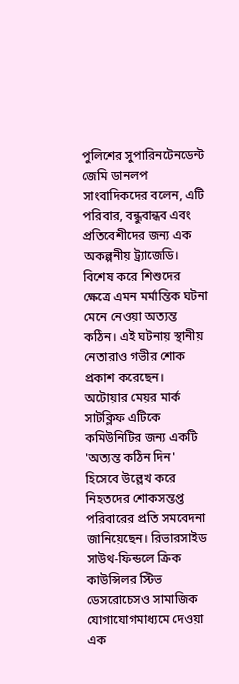পুলিশের সুপারিনটেনডেন্ট জেমি ডানলপ সাংবাদিকদের বলেন, এটি পরিবার, বন্ধুবান্ধব এবং প্রতিবেশীদের জন্য এক অকল্পনীয় ট্র্যাজেডি। বিশেষ করে শিশুদের ক্ষেত্রে এমন মর্মান্তিক ঘটনা মেনে নেওয়া অত্যন্ত কঠিন। এই ঘটনায় স্থানীয় নেতারাও গভীর শোক প্রকাশ করেছেন। অটোয়ার মেয়র মার্ক সাটক্লিফ এটিকে কমিউনিটির জন্য একটি 'অত্যন্ত কঠিন দিন' হিসেবে উল্লেখ করে নিহতদের শোকসন্তপ্ত পরিবারের প্রতি সমবেদনা জানিয়েছেন। রিভারসাইড সাউথ-ফিন্ডলে ক্রিক কাউন্সিলর স্টিভ ডেসরোচেসও সামাজিক যোগাযোগমাধ্যমে দেওয়া এক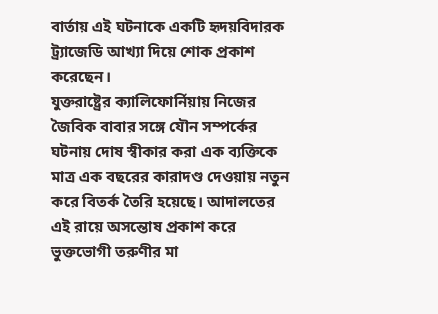বার্তায় এই ঘটনাকে একটি হৃদয়বিদারক ট্র্যাজেডি আখ্যা দিয়ে শোক প্রকাশ করেছেন।
যুক্তরাষ্ট্রের ক্যালিফোর্নিয়ায় নিজের জৈবিক বাবার সঙ্গে যৌন সম্পর্কের ঘটনায় দোষ স্বীকার করা এক ব্যক্তিকে মাত্র এক বছরের কারাদণ্ড দেওয়ায় নতুন করে বিতর্ক তৈরি হয়েছে। আদালতের এই রায়ে অসন্তোষ প্রকাশ করে ভুক্তভোগী তরুণীর মা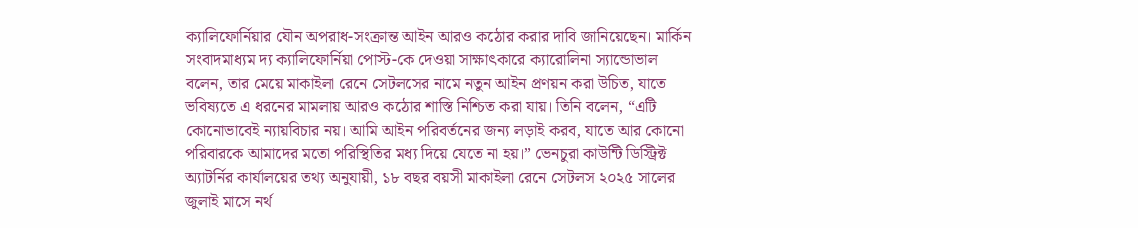ক্যালিফোর্নিয়ার যৌন অপরাধ-সংক্রান্ত আইন আরও কঠোর করার দাবি জানিয়েছেন। মার্কিন সংবাদমাধ্যম দ্য ক্যালিফোর্নিয়া পোস্ট-কে দেওয়া সাক্ষাৎকারে ক্যারোলিনা স্যান্ডোভাল বলেন, তার মেয়ে মাকাইলা রেনে সেটলসের নামে নতুন আইন প্রণয়ন করা উচিত, যাতে ভবিষ্যতে এ ধরনের মামলায় আরও কঠোর শাস্তি নিশ্চিত করা যায়। তিনি বলেন, “এটি কোনোভাবেই ন্যায়বিচার নয়। আমি আইন পরিবর্তনের জন্য লড়াই করব, যাতে আর কোনো পরিবারকে আমাদের মতো পরিস্থিতির মধ্য দিয়ে যেতে না হয়।” ভেনচুরা কাউন্টি ডিস্ট্রিক্ট অ্যাটর্নির কার্যালয়ের তথ্য অনুযায়ী, ১৮ বছর বয়সী মাকাইলা রেনে সেটলস ২০২৫ সালের জুলাই মাসে নর্থ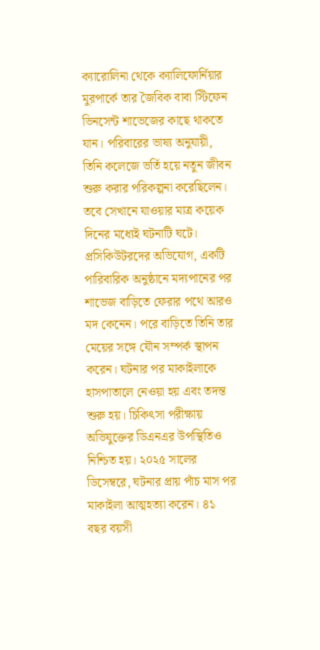ক্যারোলিনা থেকে ক্যালিফোর্নিয়ার মুরপার্কে তার জৈবিক বাবা স্টিফেন ভিনসেন্ট শাভেজের কাছে থাকতে যান। পরিবারের ভাষ্য অনুযায়ী, তিনি কলেজে ভর্তি হয়ে নতুন জীবন শুরু করার পরিকল্পনা করেছিলেন। তবে সেখানে যাওয়ার মাত্র কয়েক দিনের মধ্যেই ঘটনাটি ঘটে। প্রসিকিউটরদের অভিযোগ, একটি পারিবারিক অনুষ্ঠানে মদ্যপানের পর শাভেজ বাড়িতে ফেরার পথে আরও মদ কেনেন। পরে বাড়িতে তিনি তার মেয়ের সঙ্গে যৌন সম্পর্ক স্থাপন করেন। ঘটনার পর মাকাইলাকে হাসপাতালে নেওয়া হয় এবং তদন্ত শুরু হয়। চিকিৎসা পরীক্ষায় অভিযুক্তের ডিএনএর উপস্থিতিও নিশ্চিত হয়। ২০২৫ সালের ডিসেম্বরে, ঘটনার প্রায় পাঁচ মাস পর মাকাইলা আত্মহত্যা করেন। ৪১ বছর বয়সী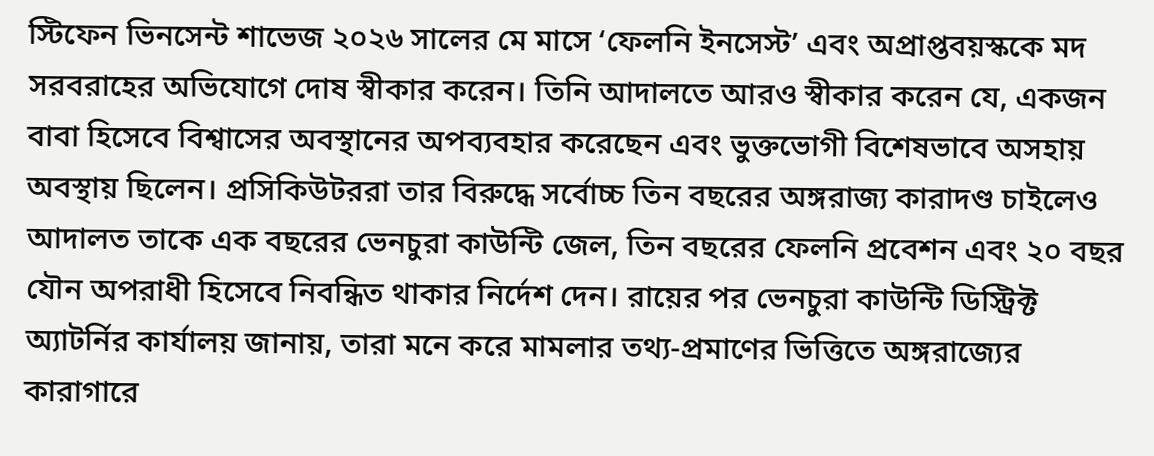স্টিফেন ভিনসেন্ট শাভেজ ২০২৬ সালের মে মাসে ‘ফেলনি ইনসেস্ট’ এবং অপ্রাপ্তবয়স্ককে মদ সরবরাহের অভিযোগে দোষ স্বীকার করেন। তিনি আদালতে আরও স্বীকার করেন যে, একজন বাবা হিসেবে বিশ্বাসের অবস্থানের অপব্যবহার করেছেন এবং ভুক্তভোগী বিশেষভাবে অসহায় অবস্থায় ছিলেন। প্রসিকিউটররা তার বিরুদ্ধে সর্বোচ্চ তিন বছরের অঙ্গরাজ্য কারাদণ্ড চাইলেও আদালত তাকে এক বছরের ভেনচুরা কাউন্টি জেল, তিন বছরের ফেলনি প্রবেশন এবং ২০ বছর যৌন অপরাধী হিসেবে নিবন্ধিত থাকার নির্দেশ দেন। রায়ের পর ভেনচুরা কাউন্টি ডিস্ট্রিক্ট অ্যাটর্নির কার্যালয় জানায়, তারা মনে করে মামলার তথ্য-প্রমাণের ভিত্তিতে অঙ্গরাজ্যের কারাগারে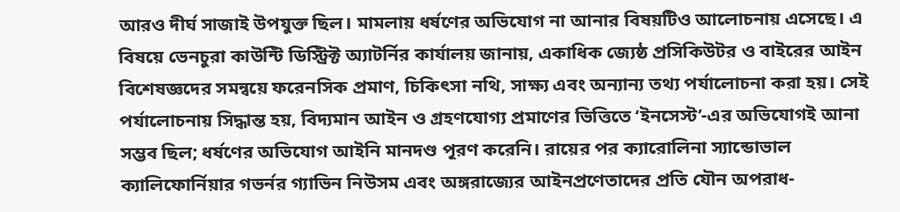আরও দীর্ঘ সাজাই উপযুক্ত ছিল। মামলায় ধর্ষণের অভিযোগ না আনার বিষয়টিও আলোচনায় এসেছে। এ বিষয়ে ভেনচুরা কাউন্টি ডিস্ট্রিক্ট অ্যাটর্নির কার্যালয় জানায়, একাধিক জ্যেষ্ঠ প্রসিকিউটর ও বাইরের আইন বিশেষজ্ঞদের সমন্বয়ে ফরেনসিক প্রমাণ, চিকিৎসা নথি, সাক্ষ্য এবং অন্যান্য তথ্য পর্যালোচনা করা হয়। সেই পর্যালোচনায় সিদ্ধান্ত হয়, বিদ্যমান আইন ও গ্রহণযোগ্য প্রমাণের ভিত্তিতে ‘ইনসেস্ট’-এর অভিযোগই আনা সম্ভব ছিল; ধর্ষণের অভিযোগ আইনি মানদণ্ড পূরণ করেনি। রায়ের পর ক্যারোলিনা স্যান্ডোভাল ক্যালিফোর্নিয়ার গভর্নর গ্যাভিন নিউসম এবং অঙ্গরাজ্যের আইনপ্রণেতাদের প্রতি যৌন অপরাধ-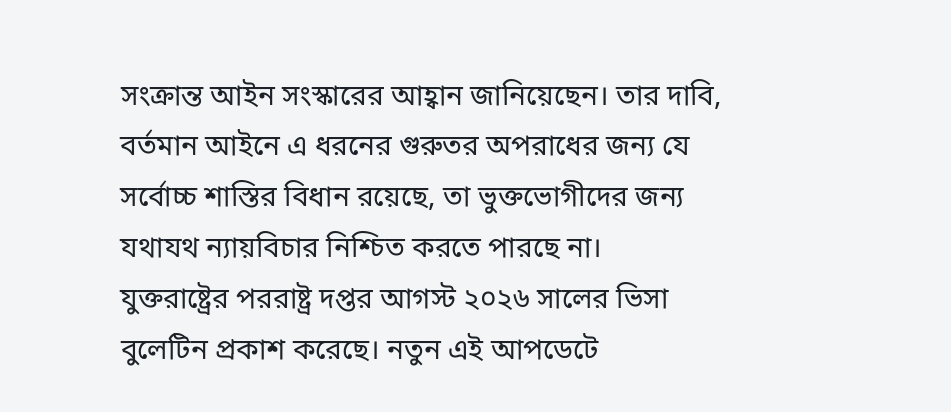সংক্রান্ত আইন সংস্কারের আহ্বান জানিয়েছেন। তার দাবি, বর্তমান আইনে এ ধরনের গুরুতর অপরাধের জন্য যে সর্বোচ্চ শাস্তির বিধান রয়েছে, তা ভুক্তভোগীদের জন্য যথাযথ ন্যায়বিচার নিশ্চিত করতে পারছে না।
যুক্তরাষ্ট্রের পররাষ্ট্র দপ্তর আগস্ট ২০২৬ সালের ভিসা বুলেটিন প্রকাশ করেছে। নতুন এই আপডেটে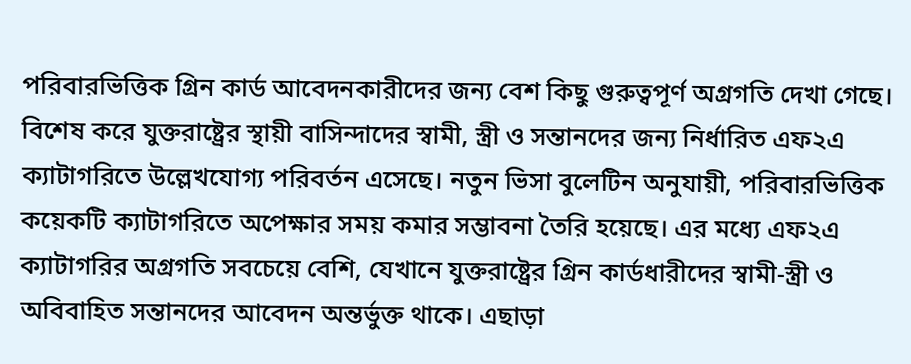পরিবারভিত্তিক গ্রিন কার্ড আবেদনকারীদের জন্য বেশ কিছু গুরুত্বপূর্ণ অগ্রগতি দেখা গেছে। বিশেষ করে যুক্তরাষ্ট্রের স্থায়ী বাসিন্দাদের স্বামী, স্ত্রী ও সন্তানদের জন্য নির্ধারিত এফ২এ ক্যাটাগরিতে উল্লেখযোগ্য পরিবর্তন এসেছে। নতুন ভিসা বুলেটিন অনুযায়ী, পরিবারভিত্তিক কয়েকটি ক্যাটাগরিতে অপেক্ষার সময় কমার সম্ভাবনা তৈরি হয়েছে। এর মধ্যে এফ২এ ক্যাটাগরির অগ্রগতি সবচেয়ে বেশি, যেখানে যুক্তরাষ্ট্রের গ্রিন কার্ডধারীদের স্বামী-স্ত্রী ও অবিবাহিত সন্তানদের আবেদন অন্তর্ভুক্ত থাকে। এছাড়া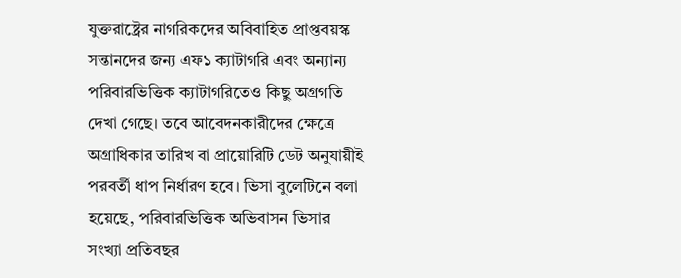যুক্তরাষ্ট্রের নাগরিকদের অবিবাহিত প্রাপ্তবয়স্ক সন্তানদের জন্য এফ১ ক্যাটাগরি এবং অন্যান্য পরিবারভিত্তিক ক্যাটাগরিতেও কিছু অগ্রগতি দেখা গেছে। তবে আবেদনকারীদের ক্ষেত্রে অগ্রাধিকার তারিখ বা প্রায়োরিটি ডেট অনুযায়ীই পরবর্তী ধাপ নির্ধারণ হবে। ভিসা বুলেটিনে বলা হয়েছে, পরিবারভিত্তিক অভিবাসন ভিসার সংখ্যা প্রতিবছর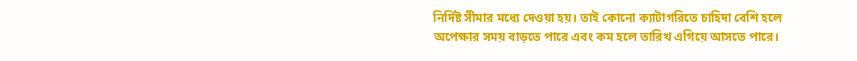নির্দিষ্ট সীমার মধ্যে দেওয়া হয়। তাই কোনো ক্যাটাগরিতে চাহিদা বেশি হলে অপেক্ষার সময় বাড়তে পারে এবং কম হলে তারিখ এগিয়ে আসতে পারে।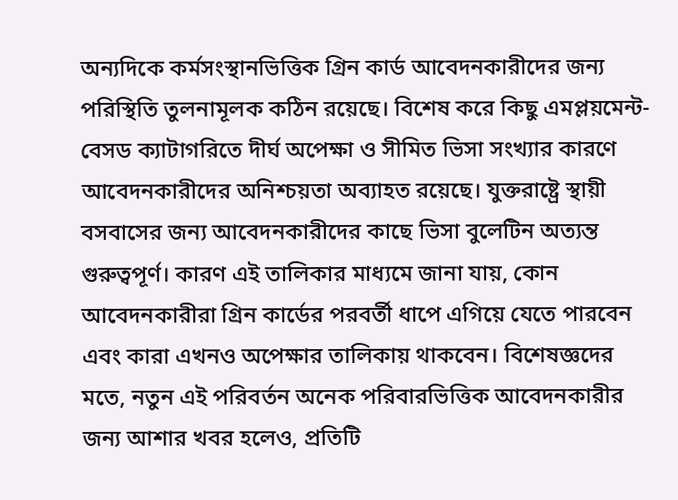অন্যদিকে কর্মসংস্থানভিত্তিক গ্রিন কার্ড আবেদনকারীদের জন্য পরিস্থিতি তুলনামূলক কঠিন রয়েছে। বিশেষ করে কিছু এমপ্লয়মেন্ট-বেসড ক্যাটাগরিতে দীর্ঘ অপেক্ষা ও সীমিত ভিসা সংখ্যার কারণে আবেদনকারীদের অনিশ্চয়তা অব্যাহত রয়েছে। যুক্তরাষ্ট্রে স্থায়ী বসবাসের জন্য আবেদনকারীদের কাছে ভিসা বুলেটিন অত্যন্ত গুরুত্বপূর্ণ। কারণ এই তালিকার মাধ্যমে জানা যায়, কোন আবেদনকারীরা গ্রিন কার্ডের পরবর্তী ধাপে এগিয়ে যেতে পারবেন এবং কারা এখনও অপেক্ষার তালিকায় থাকবেন। বিশেষজ্ঞদের মতে, নতুন এই পরিবর্তন অনেক পরিবারভিত্তিক আবেদনকারীর জন্য আশার খবর হলেও, প্রতিটি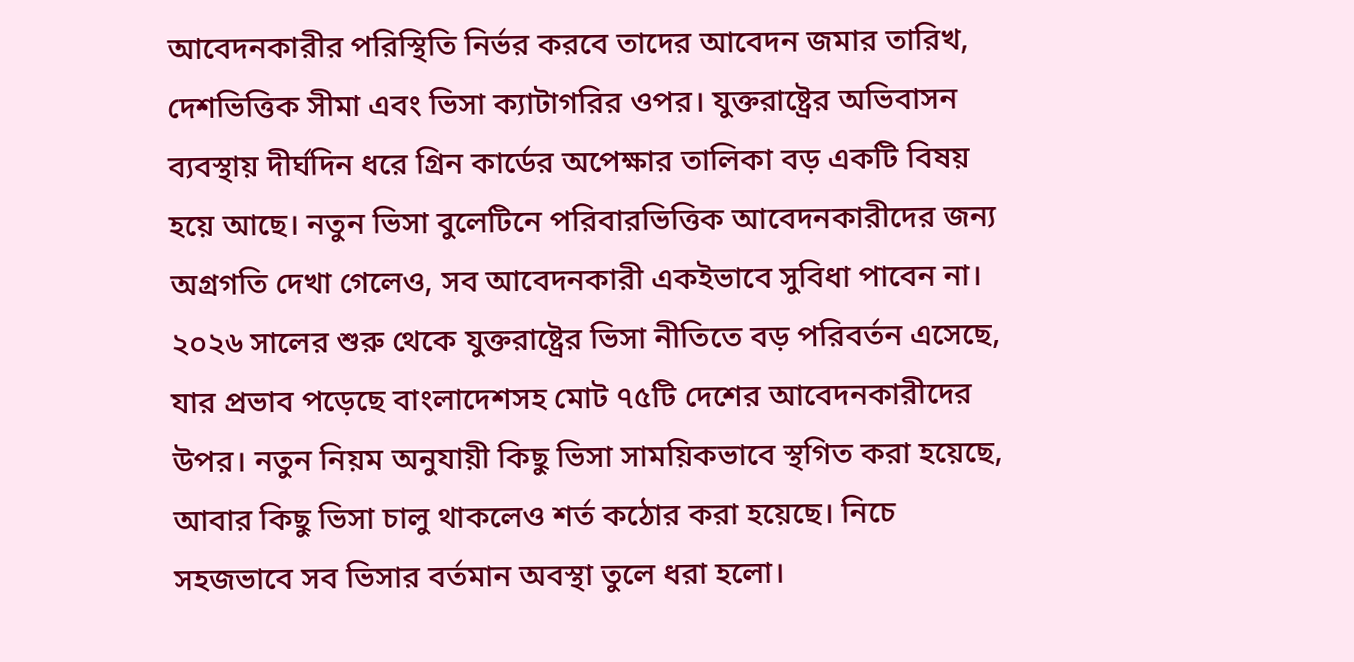আবেদনকারীর পরিস্থিতি নির্ভর করবে তাদের আবেদন জমার তারিখ, দেশভিত্তিক সীমা এবং ভিসা ক্যাটাগরির ওপর। যুক্তরাষ্ট্রের অভিবাসন ব্যবস্থায় দীর্ঘদিন ধরে গ্রিন কার্ডের অপেক্ষার তালিকা বড় একটি বিষয় হয়ে আছে। নতুন ভিসা বুলেটিনে পরিবারভিত্তিক আবেদনকারীদের জন্য অগ্রগতি দেখা গেলেও, সব আবেদনকারী একইভাবে সুবিধা পাবেন না।
২০২৬ সালের শুরু থেকে যুক্তরাষ্ট্রের ভিসা নীতিতে বড় পরিবর্তন এসেছে, যার প্রভাব পড়েছে বাংলাদেশসহ মোট ৭৫টি দেশের আবেদনকারীদের উপর। নতুন নিয়ম অনুযায়ী কিছু ভিসা সাময়িকভাবে স্থগিত করা হয়েছে, আবার কিছু ভিসা চালু থাকলেও শর্ত কঠোর করা হয়েছে। নিচে সহজভাবে সব ভিসার বর্তমান অবস্থা তুলে ধরা হলো।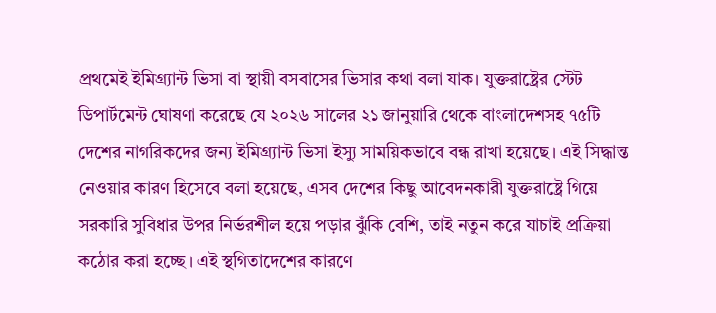প্রথমেই ইমিগ্র্যান্ট ভিসা বা স্থায়ী বসবাসের ভিসার কথা বলা যাক। যুক্তরাষ্ট্রের স্টেট ডিপার্টমেন্ট ঘোষণা করেছে যে ২০২৬ সালের ২১ জানুয়ারি থেকে বাংলাদেশসহ ৭৫টি দেশের নাগরিকদের জন্য ইমিগ্র্যান্ট ভিসা ইস্যু সাময়িকভাবে বন্ধ রাখা হয়েছে। এই সিদ্ধান্ত নেওয়ার কারণ হিসেবে বলা হয়েছে, এসব দেশের কিছু আবেদনকারী যুক্তরাষ্ট্রে গিয়ে সরকারি সুবিধার উপর নির্ভরশীল হয়ে পড়ার ঝুঁকি বেশি, তাই নতুন করে যাচাই প্রক্রিয়া কঠোর করা হচ্ছে। এই স্থগিতাদেশের কারণে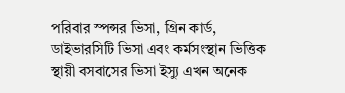পরিবার স্পন্সর ভিসা, গ্রিন কার্ড, ডাইভারসিটি ভিসা এবং কর্মসংস্থান ভিত্তিক স্থায়ী বসবাসের ভিসা ইস্যু এখন অনেক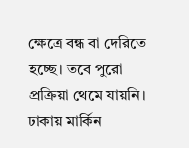ক্ষেত্রে বন্ধ বা দেরিতে হচ্ছে। তবে পুরো প্রক্রিয়া থেমে যায়নি। ঢাকায় মার্কিন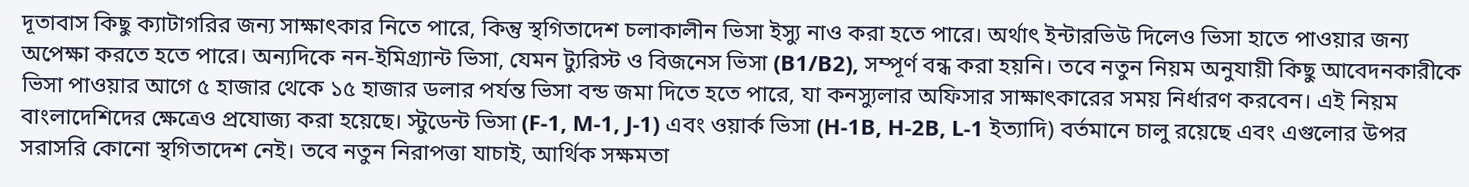দূতাবাস কিছু ক্যাটাগরির জন্য সাক্ষাৎকার নিতে পারে, কিন্তু স্থগিতাদেশ চলাকালীন ভিসা ইস্যু নাও করা হতে পারে। অর্থাৎ ইন্টারভিউ দিলেও ভিসা হাতে পাওয়ার জন্য অপেক্ষা করতে হতে পারে। অন্যদিকে নন-ইমিগ্র্যান্ট ভিসা, যেমন ট্যুরিস্ট ও বিজনেস ভিসা (B1/B2), সম্পূর্ণ বন্ধ করা হয়নি। তবে নতুন নিয়ম অনুযায়ী কিছু আবেদনকারীকে ভিসা পাওয়ার আগে ৫ হাজার থেকে ১৫ হাজার ডলার পর্যন্ত ভিসা বন্ড জমা দিতে হতে পারে, যা কনস্যুলার অফিসার সাক্ষাৎকারের সময় নির্ধারণ করবেন। এই নিয়ম বাংলাদেশিদের ক্ষেত্রেও প্রযোজ্য করা হয়েছে। স্টুডেন্ট ভিসা (F-1, M-1, J-1) এবং ওয়ার্ক ভিসা (H-1B, H-2B, L-1 ইত্যাদি) বর্তমানে চালু রয়েছে এবং এগুলোর উপর সরাসরি কোনো স্থগিতাদেশ নেই। তবে নতুন নিরাপত্তা যাচাই, আর্থিক সক্ষমতা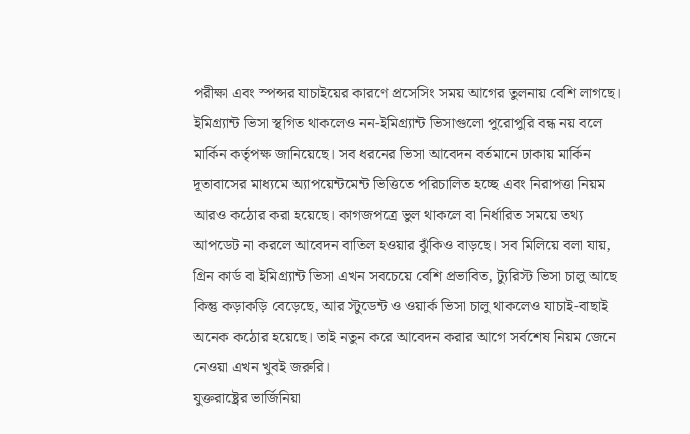পরীক্ষা এবং স্পন্সর যাচাইয়ের কারণে প্রসেসিং সময় আগের তুলনায় বেশি লাগছে। ইমিগ্র্যান্ট ভিসা স্থগিত থাকলেও নন-ইমিগ্র্যান্ট ভিসাগুলো পুরোপুরি বন্ধ নয় বলে মার্কিন কর্তৃপক্ষ জানিয়েছে। সব ধরনের ভিসা আবেদন বর্তমানে ঢাকায় মার্কিন দূতাবাসের মাধ্যমে অ্যাপয়েন্টমেন্ট ভিত্তিতে পরিচালিত হচ্ছে এবং নিরাপত্তা নিয়ম আরও কঠোর করা হয়েছে। কাগজপত্রে ভুল থাকলে বা নির্ধারিত সময়ে তথ্য আপডেট না করলে আবেদন বাতিল হওয়ার ঝুঁকিও বাড়ছে। সব মিলিয়ে বলা যায়, গ্রিন কার্ড বা ইমিগ্র্যান্ট ভিসা এখন সবচেয়ে বেশি প্রভাবিত, ট্যুরিস্ট ভিসা চালু আছে কিন্তু কড়াকড়ি বেড়েছে, আর স্টুডেন্ট ও ওয়ার্ক ভিসা চালু থাকলেও যাচাই-বাছাই অনেক কঠোর হয়েছে। তাই নতুন করে আবেদন করার আগে সর্বশেষ নিয়ম জেনে নেওয়া এখন খুবই জরুরি।
যুক্তরাষ্ট্রের ভার্জিনিয়া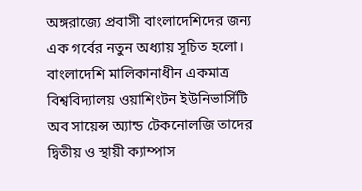অঙ্গরাজ্যে প্রবাসী বাংলাদেশিদের জন্য এক গর্বের নতুন অধ্যায় সূচিত হলো। বাংলাদেশি মালিকানাধীন একমাত্র বিশ্ববিদ্যালয় ওয়াশিংটন ইউনিভার্সিটি অব সায়েন্স অ্যান্ড টেকনোলজি তাদের দ্বিতীয় ও স্থায়ী ক্যাম্পাস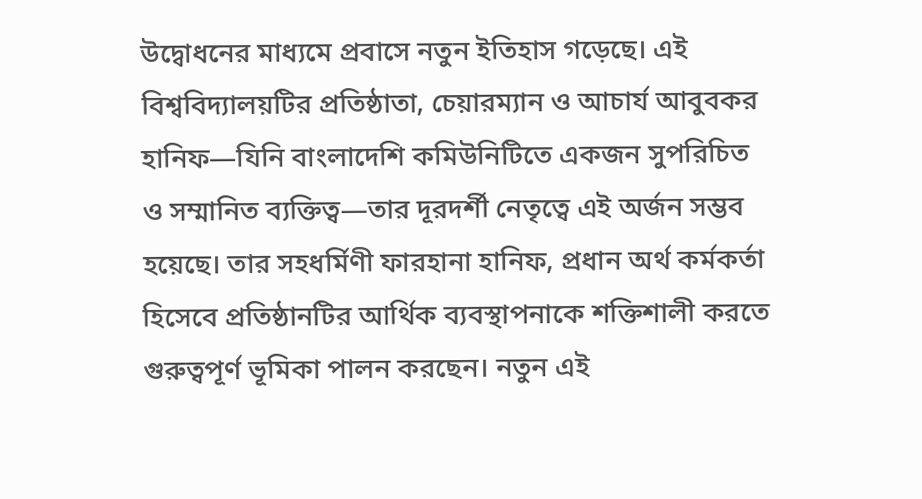উদ্বোধনের মাধ্যমে প্রবাসে নতুন ইতিহাস গড়েছে। এই বিশ্ববিদ্যালয়টির প্রতিষ্ঠাতা, চেয়ারম্যান ও আচার্য আবুবকর হানিফ—যিনি বাংলাদেশি কমিউনিটিতে একজন সুপরিচিত ও সম্মানিত ব্যক্তিত্ব—তার দূরদর্শী নেতৃত্বে এই অর্জন সম্ভব হয়েছে। তার সহধর্মিণী ফারহানা হানিফ, প্রধান অর্থ কর্মকর্তা হিসেবে প্রতিষ্ঠানটির আর্থিক ব্যবস্থাপনাকে শক্তিশালী করতে গুরুত্বপূর্ণ ভূমিকা পালন করছেন। নতুন এই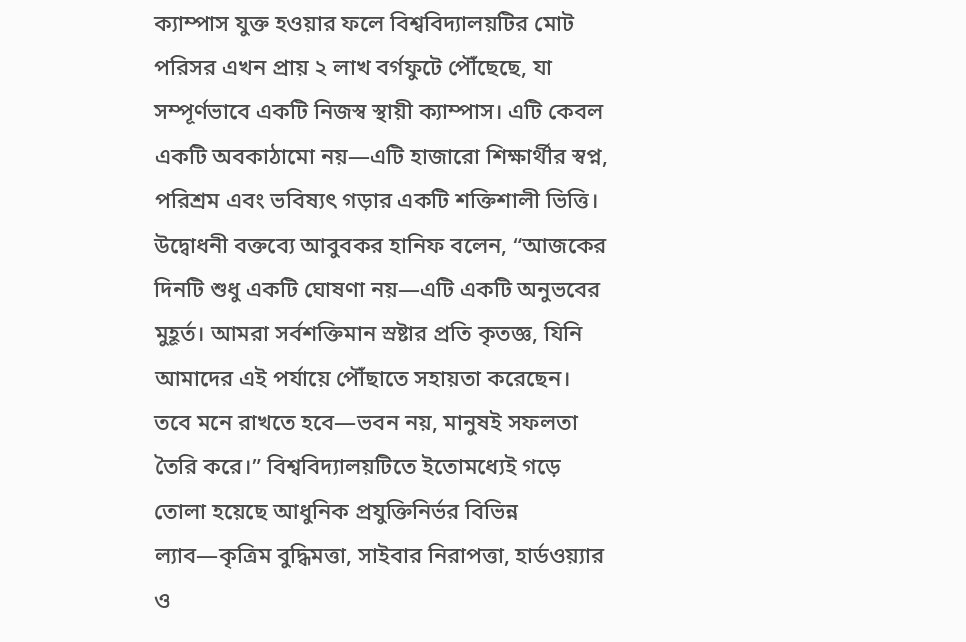ক্যাম্পাস যুক্ত হওয়ার ফলে বিশ্ববিদ্যালয়টির মোট পরিসর এখন প্রায় ২ লাখ বর্গফুটে পৌঁছেছে, যা সম্পূর্ণভাবে একটি নিজস্ব স্থায়ী ক্যাম্পাস। এটি কেবল একটি অবকাঠামো নয়—এটি হাজারো শিক্ষার্থীর স্বপ্ন, পরিশ্রম এবং ভবিষ্যৎ গড়ার একটি শক্তিশালী ভিত্তি। উদ্বোধনী বক্তব্যে আবুবকর হানিফ বলেন, “আজকের দিনটি শুধু একটি ঘোষণা নয়—এটি একটি অনুভবের মুহূর্ত। আমরা সর্বশক্তিমান স্রষ্টার প্রতি কৃতজ্ঞ, যিনি আমাদের এই পর্যায়ে পৌঁছাতে সহায়তা করেছেন। তবে মনে রাখতে হবে—ভবন নয়, মানুষই সফলতা তৈরি করে।” বিশ্ববিদ্যালয়টিতে ইতোমধ্যেই গড়ে তোলা হয়েছে আধুনিক প্রযুক্তিনির্ভর বিভিন্ন ল্যাব—কৃত্রিম বুদ্ধিমত্তা, সাইবার নিরাপত্তা, হার্ডওয়্যার ও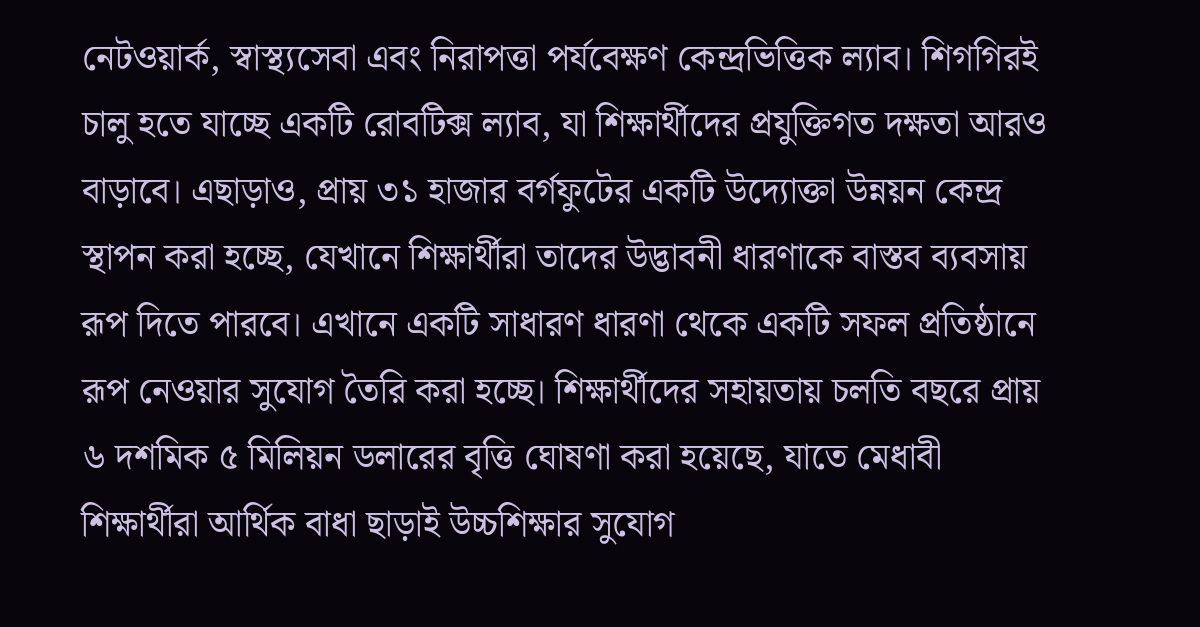নেটওয়ার্ক, স্বাস্থ্যসেবা এবং নিরাপত্তা পর্যবেক্ষণ কেন্দ্রভিত্তিক ল্যাব। শিগগিরই চালু হতে যাচ্ছে একটি রোবটিক্স ল্যাব, যা শিক্ষার্থীদের প্রযুক্তিগত দক্ষতা আরও বাড়াবে। এছাড়াও, প্রায় ৩১ হাজার বর্গফুটের একটি উদ্যোক্তা উন্নয়ন কেন্দ্র স্থাপন করা হচ্ছে, যেখানে শিক্ষার্থীরা তাদের উদ্ভাবনী ধারণাকে বাস্তব ব্যবসায় রূপ দিতে পারবে। এখানে একটি সাধারণ ধারণা থেকে একটি সফল প্রতিষ্ঠানে রূপ নেওয়ার সুযোগ তৈরি করা হচ্ছে। শিক্ষার্থীদের সহায়তায় চলতি বছরে প্রায় ৬ দশমিক ৫ মিলিয়ন ডলারের বৃত্তি ঘোষণা করা হয়েছে, যাতে মেধাবী শিক্ষার্থীরা আর্থিক বাধা ছাড়াই উচ্চশিক্ষার সুযোগ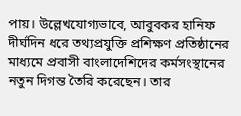পায়। উল্লেখযোগ্যভাবে, আবুবকর হানিফ দীর্ঘদিন ধরে তথ্যপ্রযুক্তি প্রশিক্ষণ প্রতিষ্ঠানের মাধ্যমে প্রবাসী বাংলাদেশিদের কর্মসংস্থানের নতুন দিগন্ত তৈরি করেছেন। তার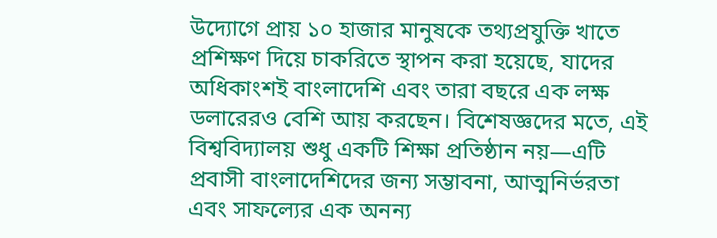উদ্যোগে প্রায় ১০ হাজার মানুষকে তথ্যপ্রযুক্তি খাতে প্রশিক্ষণ দিয়ে চাকরিতে স্থাপন করা হয়েছে, যাদের অধিকাংশই বাংলাদেশি এবং তারা বছরে এক লক্ষ ডলারেরও বেশি আয় করছেন। বিশেষজ্ঞদের মতে, এই বিশ্ববিদ্যালয় শুধু একটি শিক্ষা প্রতিষ্ঠান নয়—এটি প্রবাসী বাংলাদেশিদের জন্য সম্ভাবনা, আত্মনির্ভরতা এবং সাফল্যের এক অনন্য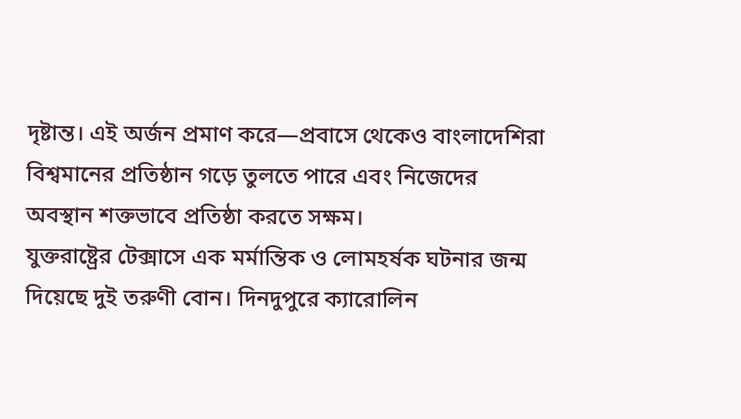দৃষ্টান্ত। এই অর্জন প্রমাণ করে—প্রবাসে থেকেও বাংলাদেশিরা বিশ্বমানের প্রতিষ্ঠান গড়ে তুলতে পারে এবং নিজেদের অবস্থান শক্তভাবে প্রতিষ্ঠা করতে সক্ষম।
যুক্তরাষ্ট্রের টেক্সাসে এক মর্মান্তিক ও লোমহর্ষক ঘটনার জন্ম দিয়েছে দুই তরুণী বোন। দিনদুপুরে ক্যারোলিন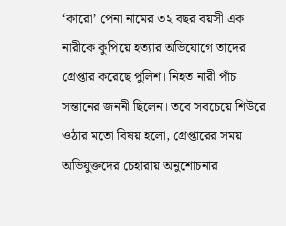‘কারো’ পেনা নামের ৩২ বছর বয়সী এক নারীকে কুপিয়ে হত্যার অভিযোগে তাদের গ্রেপ্তার করেছে পুলিশ। নিহত নারী পাঁচ সন্তানের জননী ছিলেন। তবে সবচেয়ে শিউরে ওঠার মতো বিষয় হলো, গ্রেপ্তারের সময় অভিযুক্তদের চেহারায় অনুশোচনার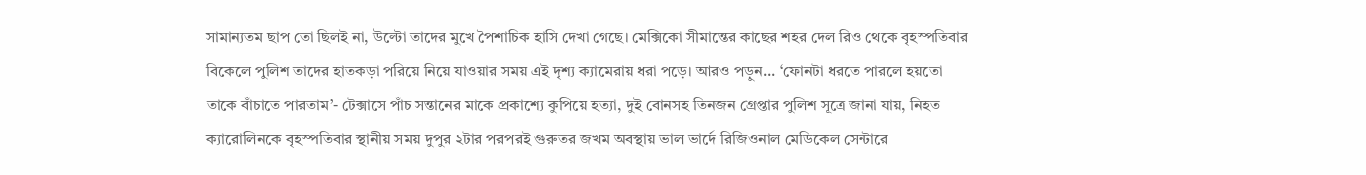সামান্যতম ছাপ তো ছিলই না, উল্টো তাদের মুখে পৈশাচিক হাসি দেখা গেছে। মেক্সিকো সীমান্তের কাছের শহর দেল রিও থেকে বৃহস্পতিবার বিকেলে পুলিশ তাদের হাতকড়া পরিয়ে নিয়ে যাওয়ার সময় এই দৃশ্য ক্যামেরায় ধরা পড়ে। আরও পড়ুন... ‘ফোনটা ধরতে পারলে হয়তো তাকে বাঁচাতে পারতাম’- টেক্সাসে পাঁচ সন্তানের মাকে প্রকাশ্যে কুপিয়ে হত্যা, দুই বোনসহ তিনজন গ্রেপ্তার পুলিশ সূত্রে জানা যায়, নিহত ক্যারোলিনকে বৃহস্পতিবার স্থানীয় সময় দুপুর ২টার পরপরই গুরুতর জখম অবস্থায় ভাল ভার্দে রিজিওনাল মেডিকেল সেন্টারে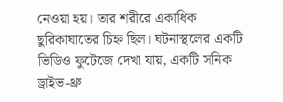নেওয়া হয়। তার শরীরে একাধিক ছুরিকাঘাতের চিহ্ন ছিল। ঘটনাস্থলের একটি ভিডিও ফুটেজে দেখা যায়, একটি সনিক ড্রাইভ-থ্রু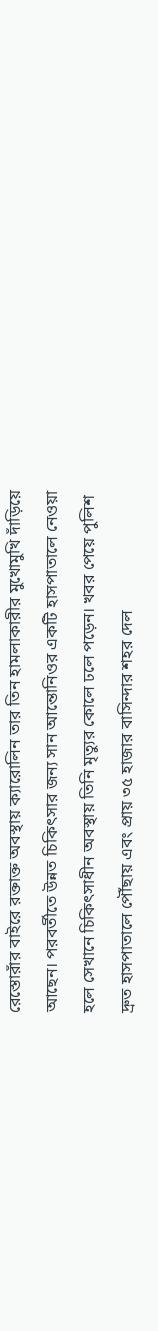রেস্তোরাঁর বাইরে রক্তাক্ত অবস্থায় ক্যারোলিন তার তিন হামলাকারীর মুখোমুখি দাঁড়িয়ে আছেন। পরবর্তীতে উন্নত চিকিৎসার জন্য সান আন্তোনিওর একটি হাসপাতালে নেওয়া হলে সেখানে চিকিৎসাধীন অবস্থায় তিনি মৃত্যুর কোলে ঢলে পড়েন। খবর পেয়ে পুলিশ দ্রুত হাসপাতালে পৌঁছায় এবং প্রায় ৩৫ হাজার বাসিন্দার শহর দেল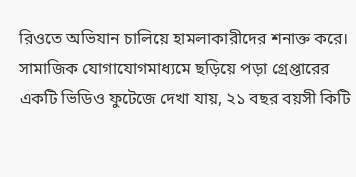রিওতে অভিযান চালিয়ে হামলাকারীদের শনাক্ত করে। সামাজিক যোগাযোগমাধ্যমে ছড়িয়ে পড়া গ্রেপ্তারের একটি ভিডিও ফুটেজে দেখা যায়, ২১ বছর বয়সী কিটি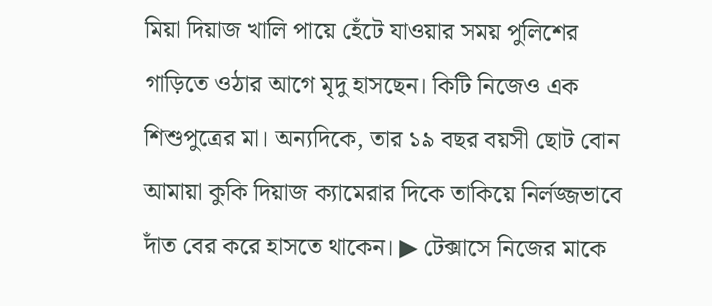মিয়া দিয়াজ খালি পায়ে হেঁটে যাওয়ার সময় পুলিশের গাড়িতে ওঠার আগে মৃদু হাসছেন। কিটি নিজেও এক শিশুপুত্রের মা। অন্যদিকে, তার ১৯ বছর বয়সী ছোট বোন আমায়া কুকি দিয়াজ ক্যামেরার দিকে তাকিয়ে নির্লজ্জভাবে দাঁত বের করে হাসতে থাকেন। ▶ টেক্সাসে নিজের মাকে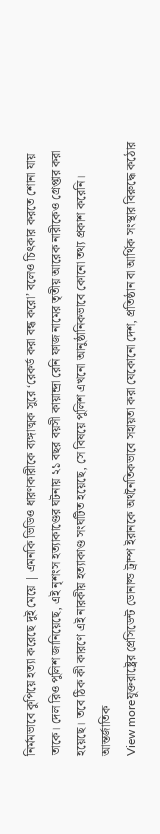নির্মমভাবে কুপিয়ে হত্যা করেছে দুই মেয়ে | এমনকি ভিডিও ধারণকারীকে ব্যঙ্গাত্মক সুরে ‘রেকর্ড করা বন্ধ করো’ বলেও চিৎকার করতে শোনা যায় তাকে। দেল রিও পুলিশ জানিয়েছে, এই নৃশংস হত্যাকাণ্ডের ঘটনায় ২১ বছর বয়সী কায়ান্দ্রা রেনি ফাজ নামের তৃতীয় আরেক নারীকেও গ্রেপ্তার করা হয়েছে। তবে ঠিক কী কারণে এই নারকীয় হত্যাকাণ্ড সংঘটিত হয়েছে, সে বিষয়ে পুলিশ এখনো আনুষ্ঠানিকভাবে কোনো তথ্য প্রকাশ করেনি।
আন্তর্জাতিক
View moreযুক্তরাষ্ট্রের প্রেসিডেন্ট ডোনাল্ড ট্রাম্প ইরানকে অর্থনৈতিকভাবে সহায়তা করা যেকোনো দেশ, প্রতিষ্ঠান বা আর্থিক সংস্থার বিরুদ্ধে কঠোর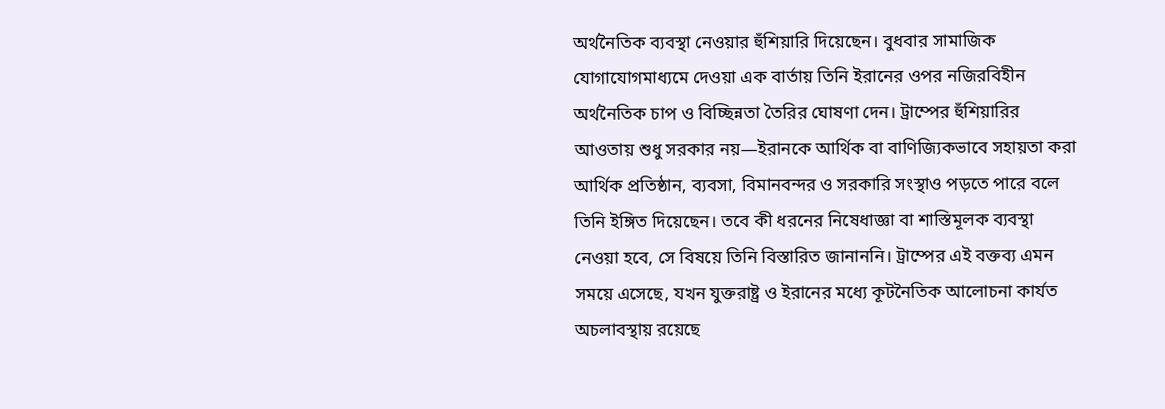অর্থনৈতিক ব্যবস্থা নেওয়ার হুঁশিয়ারি দিয়েছেন। বুধবার সামাজিক যোগাযোগমাধ্যমে দেওয়া এক বার্তায় তিনি ইরানের ওপর নজিরবিহীন অর্থনৈতিক চাপ ও বিচ্ছিন্নতা তৈরির ঘোষণা দেন। ট্রাম্পের হুঁশিয়ারির আওতায় শুধু সরকার নয়—ইরানকে আর্থিক বা বাণিজ্যিকভাবে সহায়তা করা আর্থিক প্রতিষ্ঠান, ব্যবসা, বিমানবন্দর ও সরকারি সংস্থাও পড়তে পারে বলে তিনি ইঙ্গিত দিয়েছেন। তবে কী ধরনের নিষেধাজ্ঞা বা শাস্তিমূলক ব্যবস্থা নেওয়া হবে, সে বিষয়ে তিনি বিস্তারিত জানাননি। ট্রাম্পের এই বক্তব্য এমন সময়ে এসেছে, যখন যুক্তরাষ্ট্র ও ইরানের মধ্যে কূটনৈতিক আলোচনা কার্যত অচলাবস্থায় রয়েছে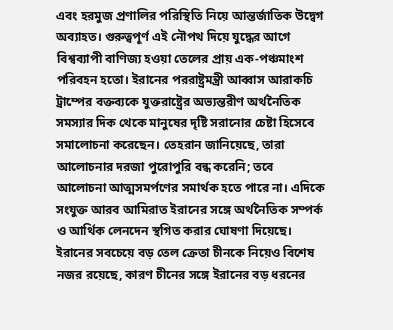এবং হরমুজ প্রণালির পরিস্থিতি নিয়ে আন্তর্জাতিক উদ্বেগ অব্যাহত। গুরুত্বপূর্ণ এই নৌপথ দিয়ে যুদ্ধের আগে বিশ্বব্যাপী বাণিজ্য হওয়া তেলের প্রায় এক-পঞ্চমাংশ পরিবহন হতো। ইরানের পররাষ্ট্রমন্ত্রী আব্বাস আরাকচি ট্রাম্পের বক্তব্যকে যুক্তরাষ্ট্রের অভ্যন্তরীণ অর্থনৈতিক সমস্যার দিক থেকে মানুষের দৃষ্টি সরানোর চেষ্টা হিসেবে সমালোচনা করেছেন। তেহরান জানিয়েছে, তারা আলোচনার দরজা পুরোপুরি বন্ধ করেনি; তবে আলোচনা আত্মসমর্পণের সমার্থক হতে পারে না। এদিকে সংযুক্ত আরব আমিরাত ইরানের সঙ্গে অর্থনৈতিক সম্পর্ক ও আর্থিক লেনদেন স্থগিত করার ঘোষণা দিয়েছে। ইরানের সবচেয়ে বড় তেল ক্রেতা চীনকে নিয়েও বিশেষ নজর রয়েছে, কারণ চীনের সঙ্গে ইরানের বড় ধরনের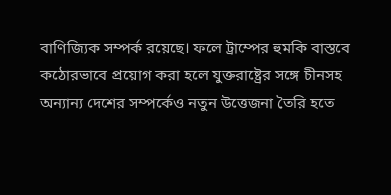বাণিজ্যিক সম্পর্ক রয়েছে। ফলে ট্রাম্পের হুমকি বাস্তবে কঠোরভাবে প্রয়োগ করা হলে যুক্তরাষ্ট্রের সঙ্গে চীনসহ অন্যান্য দেশের সম্পর্কেও নতুন উত্তেজনা তৈরি হতে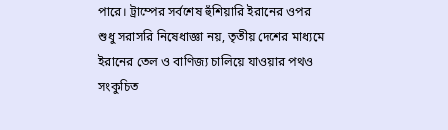পারে। ট্রাম্পের সর্বশেষ হুঁশিয়ারি ইরানের ওপর শুধু সরাসরি নিষেধাজ্ঞা নয়, তৃতীয় দেশের মাধ্যমে ইরানের তেল ও বাণিজ্য চালিয়ে যাওয়ার পথও সংকুচিত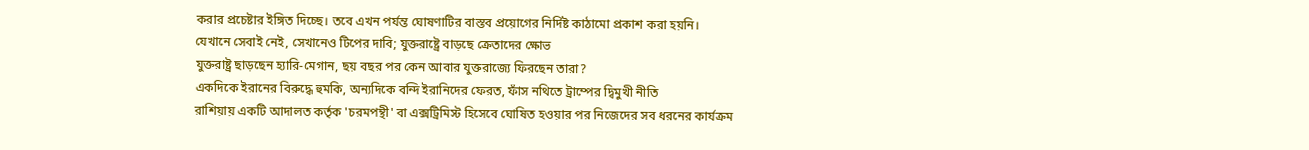করার প্রচেষ্টার ইঙ্গিত দিচ্ছে। তবে এখন পর্যন্ত ঘোষণাটির বাস্তব প্রয়োগের নির্দিষ্ট কাঠামো প্রকাশ করা হয়নি।
যেখানে সেবাই নেই, সেখানেও টিপের দাবি; যুক্তরাষ্ট্রে বাড়ছে ক্রেতাদের ক্ষোভ
যুক্তরাষ্ট্র ছাড়ছেন হ্যারি-মেগান, ছয় বছর পর কেন আবার যুক্তরাজ্যে ফিরছেন তারা?
একদিকে ইরানের বিরুদ্ধে হুমকি, অন্যদিকে বন্দি ইরানিদের ফেরত, ফাঁস নথিতে ট্রাম্পের দ্বিমুখী নীতি
রাশিয়ায় একটি আদালত কর্তৃক 'চরমপন্থী' বা এক্সট্রিমিস্ট হিসেবে ঘোষিত হওয়ার পর নিজেদের সব ধরনের কার্যক্রম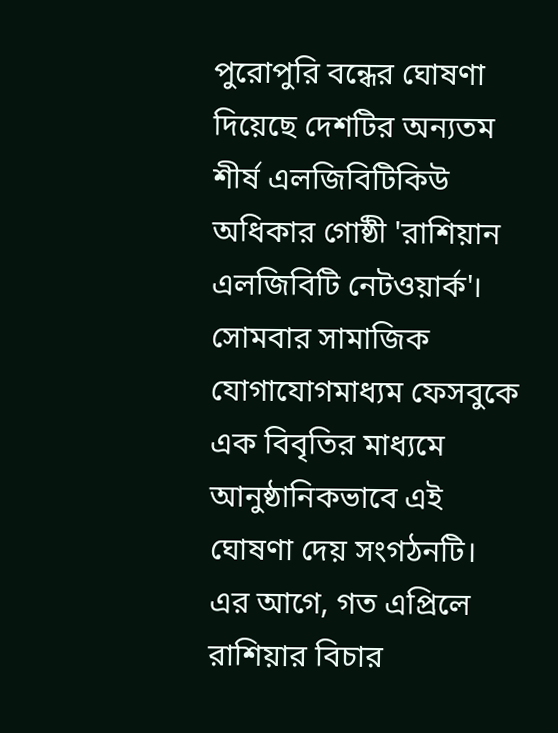পুরোপুরি বন্ধের ঘোষণা দিয়েছে দেশটির অন্যতম শীর্ষ এলজিবিটিকিউ অধিকার গোষ্ঠী 'রাশিয়ান এলজিবিটি নেটওয়ার্ক'। সোমবার সামাজিক যোগাযোগমাধ্যম ফেসবুকে এক বিবৃতির মাধ্যমে আনুষ্ঠানিকভাবে এই ঘোষণা দেয় সংগঠনটি। এর আগে, গত এপ্রিলে রাশিয়ার বিচার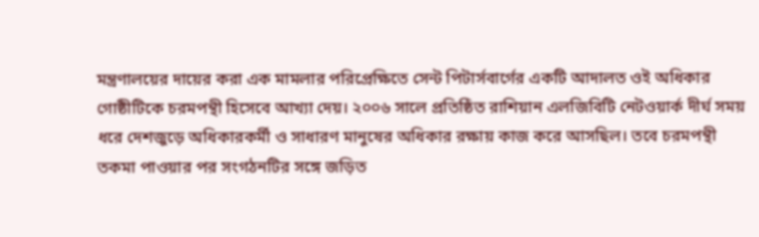মন্ত্রণালয়ের দায়ের করা এক মামলার পরিপ্রেক্ষিতে সেন্ট পিটার্সবার্গের একটি আদালত ওই অধিকার গোষ্ঠীটিকে চরমপন্থী হিসেবে আখ্যা দেয়। ২০০৬ সালে প্রতিষ্ঠিত রাশিয়ান এলজিবিটি নেটওয়ার্ক দীর্ঘ সময় ধরে দেশজুড়ে অধিকারকর্মী ও সাধারণ মানুষের অধিকার রক্ষায় কাজ করে আসছিল। তবে চরমপন্থী তকমা পাওয়ার পর সংগঠনটির সঙ্গে জড়িত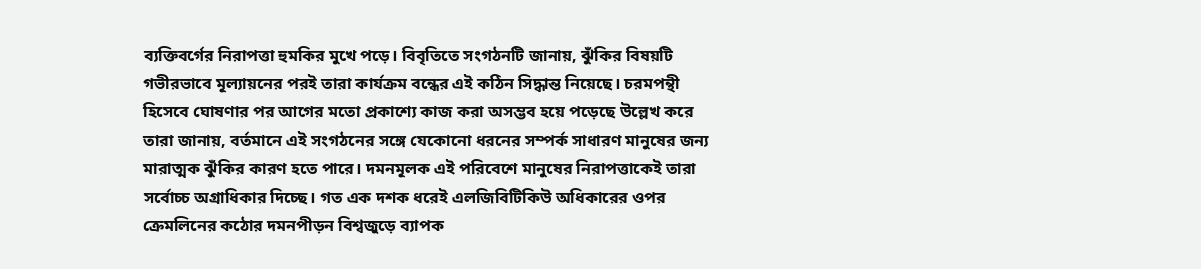ব্যক্তিবর্গের নিরাপত্তা হুমকির মুখে পড়ে। বিবৃতিতে সংগঠনটি জানায়, ঝুঁকির বিষয়টি গভীরভাবে মূল্যায়নের পরই তারা কার্যক্রম বন্ধের এই কঠিন সিদ্ধান্ত নিয়েছে। চরমপন্থী হিসেবে ঘোষণার পর আগের মতো প্রকাশ্যে কাজ করা অসম্ভব হয়ে পড়েছে উল্লেখ করে তারা জানায়, বর্তমানে এই সংগঠনের সঙ্গে যেকোনো ধরনের সম্পর্ক সাধারণ মানুষের জন্য মারাত্মক ঝুঁকির কারণ হতে পারে। দমনমূলক এই পরিবেশে মানুষের নিরাপত্তাকেই তারা সর্বোচ্চ অগ্রাধিকার দিচ্ছে। গত এক দশক ধরেই এলজিবিটিকিউ অধিকারের ওপর ক্রেমলিনের কঠোর দমনপীড়ন বিশ্বজুড়ে ব্যাপক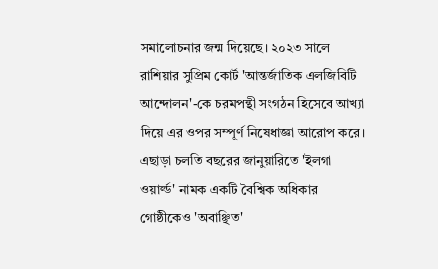সমালোচনার জন্ম দিয়েছে। ২০২৩ সালে রাশিয়ার সুপ্রিম কোর্ট 'আন্তর্জাতিক এলজিবিটি আন্দোলন'-কে চরমপন্থী সংগঠন হিসেবে আখ্যা দিয়ে এর ওপর সম্পূর্ণ নিষেধাজ্ঞা আরোপ করে। এছাড়া চলতি বছরের জানুয়ারিতে 'ইলগা ওয়ার্ল্ড' নামক একটি বৈশ্বিক অধিকার গোষ্ঠীকেও 'অবাঞ্ছিত'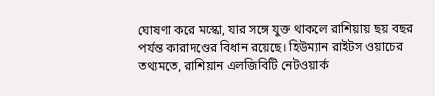ঘোষণা করে মস্কো, যার সঙ্গে যুক্ত থাকলে রাশিয়ায় ছয় বছর পর্যন্ত কারাদণ্ডের বিধান রয়েছে। হিউম্যান রাইটস ওয়াচের তথ্যমতে, রাশিয়ান এলজিবিটি নেটওয়ার্ক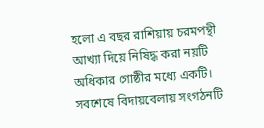হলো এ বছর রাশিয়ায় চরমপন্থী আখ্যা দিয়ে নিষিদ্ধ করা নয়টি অধিকার গোষ্ঠীর মধ্যে একটি। সবশেষে বিদায়বেলায় সংগঠনটি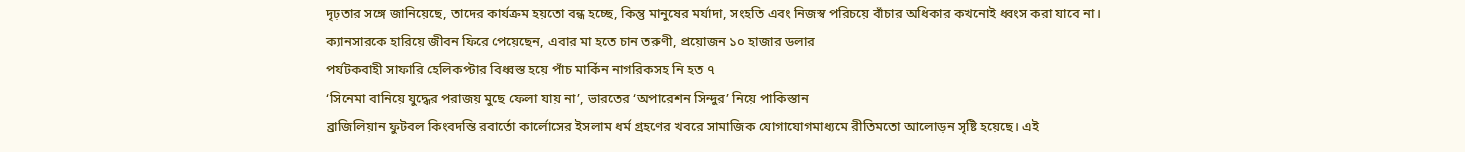দৃঢ়তার সঙ্গে জানিয়েছে, তাদের কার্যক্রম হয়তো বন্ধ হচ্ছে, কিন্তু মানুষের মর্যাদা, সংহতি এবং নিজস্ব পরিচয়ে বাঁচার অধিকার কখনোই ধ্বংস করা যাবে না।
ক্যানসারকে হারিয়ে জীবন ফিরে পেয়েছেন, এবার মা হতে চান তরুণী, প্রয়োজন ১০ হাজার ডলার
পর্যটকবাহী সাফারি হেলিকপ্টার বিধ্বস্ত হয়ে পাঁচ মার্কিন নাগরিকসহ নি হত ৭
‘সিনেমা বানিয়ে যুদ্ধের পরাজয় মুছে ফেলা যায় না’, ভারতের ‘অপারেশন সিন্দুর’ নিয়ে পাকিস্তান
ব্রাজিলিয়ান ফুটবল কিংবদন্তি রবার্তো কার্লোসের ইসলাম ধর্ম গ্রহণের খবরে সামাজিক যোগাযোগমাধ্যমে রীতিমতো আলোড়ন সৃষ্টি হয়েছে। এই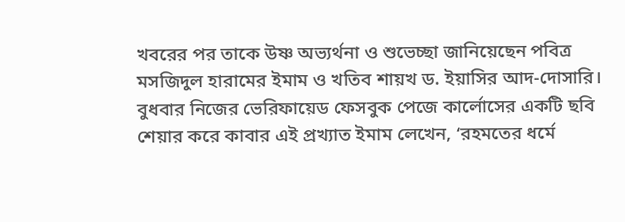খবরের পর তাকে উষ্ণ অভ্যর্থনা ও শুভেচ্ছা জানিয়েছেন পবিত্র মসজিদুল হারামের ইমাম ও খতিব শায়খ ড. ইয়াসির আদ-দোসারি। বুধবার নিজের ভেরিফায়েড ফেসবুক পেজে কার্লোসের একটি ছবি শেয়ার করে কাবার এই প্রখ্যাত ইমাম লেখেন, ‘রহমতের ধর্মে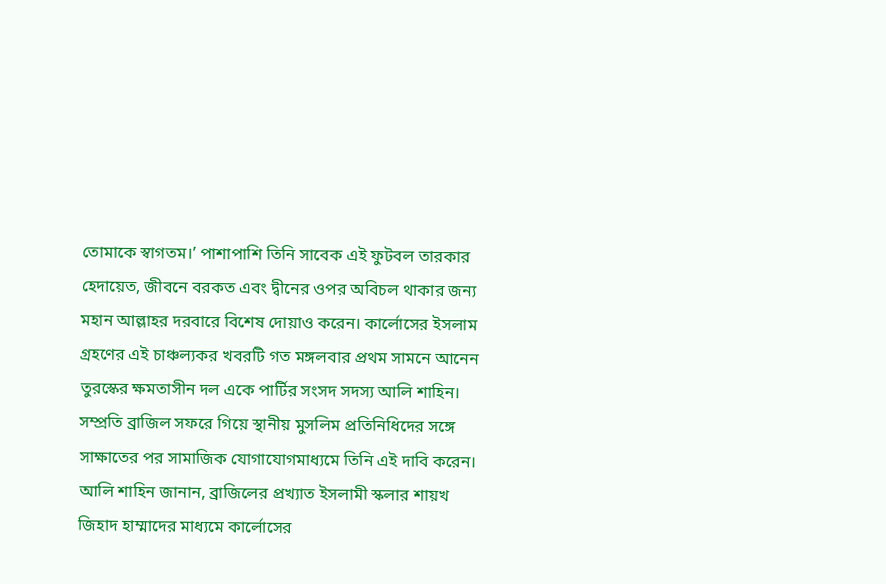তোমাকে স্বাগতম।’ পাশাপাশি তিনি সাবেক এই ফুটবল তারকার হেদায়েত, জীবনে বরকত এবং দ্বীনের ওপর অবিচল থাকার জন্য মহান আল্লাহর দরবারে বিশেষ দোয়াও করেন। কার্লোসের ইসলাম গ্রহণের এই চাঞ্চল্যকর খবরটি গত মঙ্গলবার প্রথম সামনে আনেন তুরস্কের ক্ষমতাসীন দল একে পার্টির সংসদ সদস্য আলি শাহিন। সম্প্রতি ব্রাজিল সফরে গিয়ে স্থানীয় মুসলিম প্রতিনিধিদের সঙ্গে সাক্ষাতের পর সামাজিক যোগাযোগমাধ্যমে তিনি এই দাবি করেন। আলি শাহিন জানান, ব্রাজিলের প্রখ্যাত ইসলামী স্কলার শায়খ জিহাদ হাম্মাদের মাধ্যমে কার্লোসের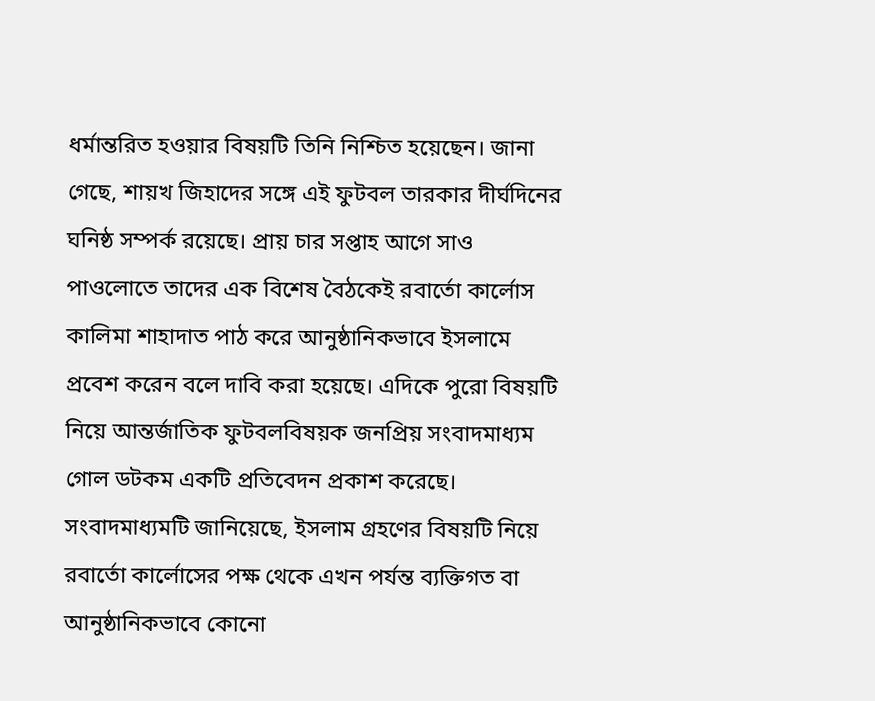ধর্মান্তরিত হওয়ার বিষয়টি তিনি নিশ্চিত হয়েছেন। জানা গেছে, শায়খ জিহাদের সঙ্গে এই ফুটবল তারকার দীর্ঘদিনের ঘনিষ্ঠ সম্পর্ক রয়েছে। প্রায় চার সপ্তাহ আগে সাও পাওলোতে তাদের এক বিশেষ বৈঠকেই রবার্তো কার্লোস কালিমা শাহাদাত পাঠ করে আনুষ্ঠানিকভাবে ইসলামে প্রবেশ করেন বলে দাবি করা হয়েছে। এদিকে পুরো বিষয়টি নিয়ে আন্তর্জাতিক ফুটবলবিষয়ক জনপ্রিয় সংবাদমাধ্যম গোল ডটকম একটি প্রতিবেদন প্রকাশ করেছে। সংবাদমাধ্যমটি জানিয়েছে, ইসলাম গ্রহণের বিষয়টি নিয়ে রবার্তো কার্লোসের পক্ষ থেকে এখন পর্যন্ত ব্যক্তিগত বা আনুষ্ঠানিকভাবে কোনো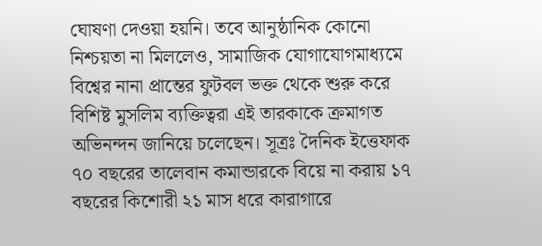ঘোষণা দেওয়া হয়নি। তবে আনুষ্ঠানিক কোনো নিশ্চয়তা না মিললেও, সামাজিক যোগাযোগমাধ্যমে বিশ্বের নানা প্রান্তের ফুটবল ভক্ত থেকে শুরু করে বিশিষ্ট মুসলিম ব্যক্তিত্বরা এই তারকাকে ক্রমাগত অভিনন্দন জানিয়ে চলেছেন। সূত্রঃ দৈনিক ইত্তেফাক
৭০ বছরের তালেবান কমান্ডারকে বিয়ে না করায় ১৭ বছরের কিশোরী ২১ মাস ধরে কারাগারে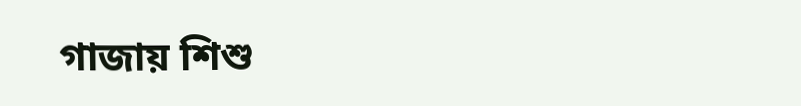গাজায় শিশু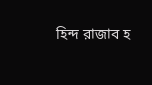হিন্দ রাজাব হ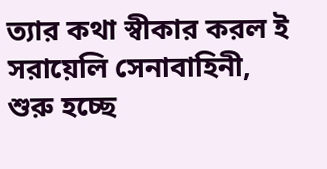ত্যার কথা স্বীকার করল ই সরায়েলি সেনাবাহিনী, শুরু হচ্ছে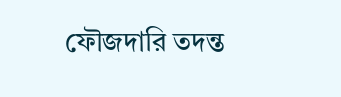ফৌজদারি তদন্ত